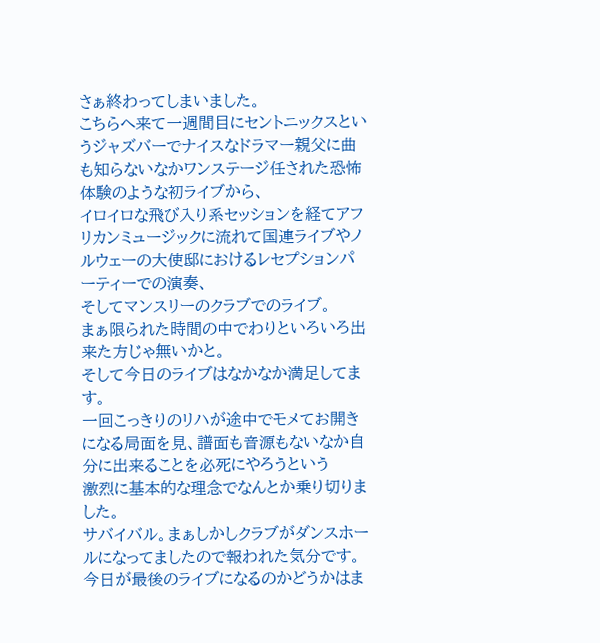さぁ終わってしまいました。
こちらへ来て一週間目にセントニックスというジャズバーでナイスなドラマー親父に曲も知らないなかワンステージ任された恐怖体験のような初ライブから、
イロイロな飛び入り系セッションを経てアフリカンミュージックに流れて国連ライブやノルウェーの大使邸におけるレセプションパーティーでの演奏、
そしてマンスリーのクラブでのライブ。
まぁ限られた時間の中でわりといろいろ出来た方じゃ無いかと。
そして今日のライブはなかなか満足してます。
一回こっきりのリハが途中でモメてお開きになる局面を見、譜面も音源もないなか自分に出来ることを必死にやろうという
激烈に基本的な理念でなんとか乗り切りました。
サバイバル。まぁしかしクラブがダンスホールになってましたので報われた気分です。
今日が最後のライブになるのかどうかはま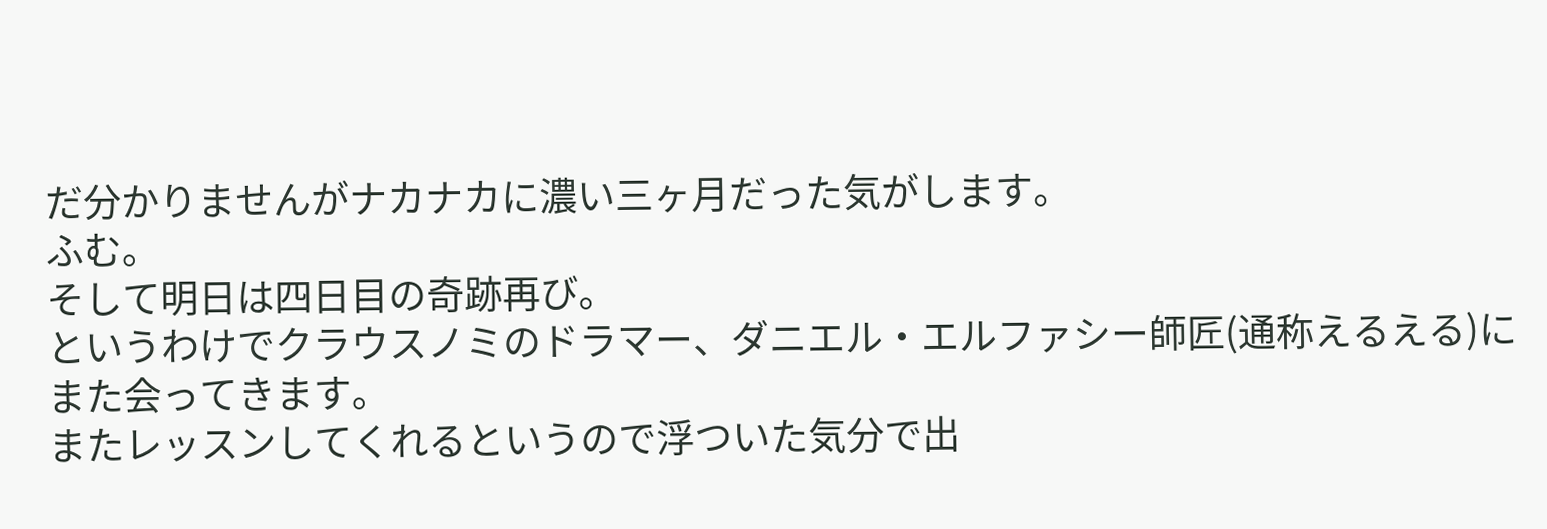だ分かりませんがナカナカに濃い三ヶ月だった気がします。
ふむ。
そして明日は四日目の奇跡再び。
というわけでクラウスノミのドラマー、ダニエル・エルファシー師匠(通称えるえる)にまた会ってきます。
またレッスンしてくれるというので浮ついた気分で出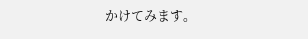かけてみます。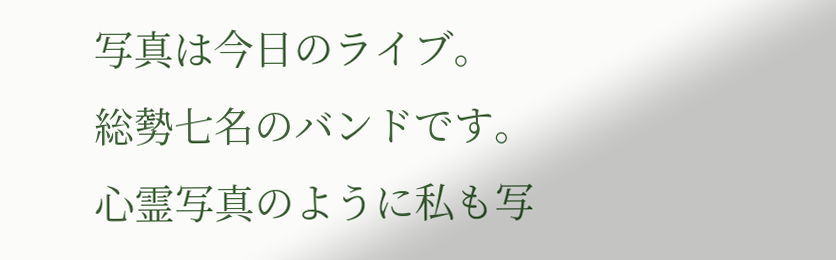写真は今日のライブ。
総勢七名のバンドです。
心霊写真のように私も写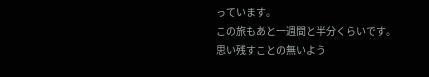っています。
この旅もあと一週間と半分くらいです。
思い残すことの無いよう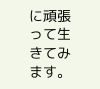に頑張って生きてみます。